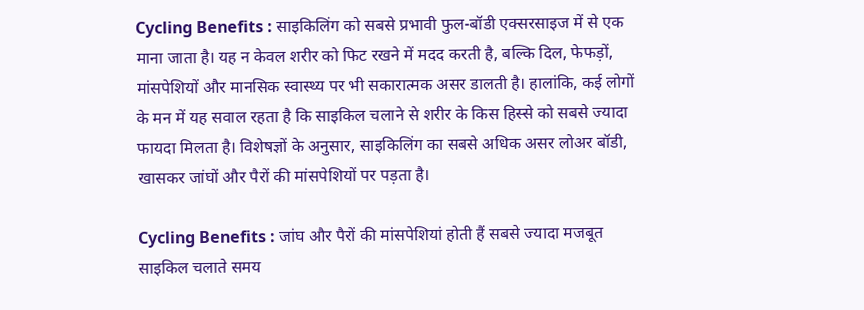Cycling Benefits : साइकिलिंग को सबसे प्रभावी फुल-बॉडी एक्सरसाइज में से एक माना जाता है। यह न केवल शरीर को फिट रखने में मदद करती है, बल्कि दिल, फेफड़ों, मांसपेशियों और मानसिक स्वास्थ्य पर भी सकारात्मक असर डालती है। हालांकि, कई लोगों के मन में यह सवाल रहता है कि साइकिल चलाने से शरीर के किस हिस्से को सबसे ज्यादा फायदा मिलता है। विशेषज्ञों के अनुसार, साइकिलिंग का सबसे अधिक असर लोअर बॉडी, खासकर जांघों और पैरों की मांसपेशियों पर पड़ता है।

Cycling Benefits : जांघ और पैरों की मांसपेशियां होती हैं सबसे ज्यादा मजबूत
साइकिल चलाते समय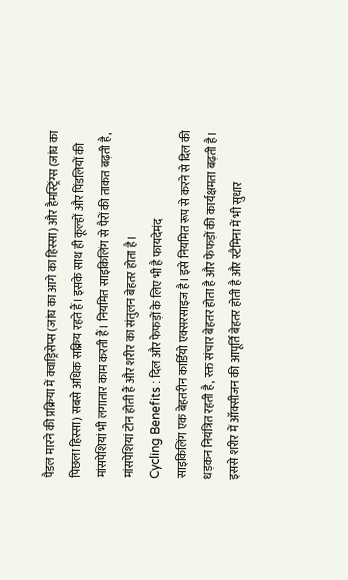पैडल मारने की प्रक्रिया में क्वाड्रिसेप्स (जांघ का आगे का हिस्सा) और हैमस्ट्रिंग्स (जांघ का पिछला हिस्सा) सबसे अधिक सक्रिय रहते हैं। इसके साथ ही कूल्हों और पिंडलियों की मांसपेशियां भी लगातार काम करती हैं। नियमित साइकिलिंग से पैरों की ताकत बढ़ती है, मांसपेशियां टोन होती हैं और शरीर का संतुलन बेहतर होता है।
Cycling Benefits : दिल और फेफड़ों के लिए भी है फायदेमंद
साइकिलिंग एक बेहतरीन कार्डियो एक्सरसाइज है। इसे नियमित रूप से करने से दिल की धड़कन नियंत्रित रहती है, रक्त संचार बेहतर होता है और फेफड़ों की कार्यक्षमता बढ़ती है। इससे शरीर में ऑक्सीजन की आपूर्ति बेहतर होती है और स्टैमिना में भी सुधार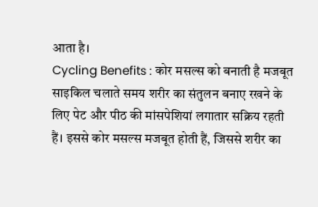आता है।
Cycling Benefits : कोर मसल्स को बनाती है मजबूत
साइकिल चलाते समय शरीर का संतुलन बनाए रखने के लिए पेट और पीठ की मांसपेशियां लगातार सक्रिय रहती हैं। इससे कोर मसल्स मजबूत होती हैं, जिससे शरीर का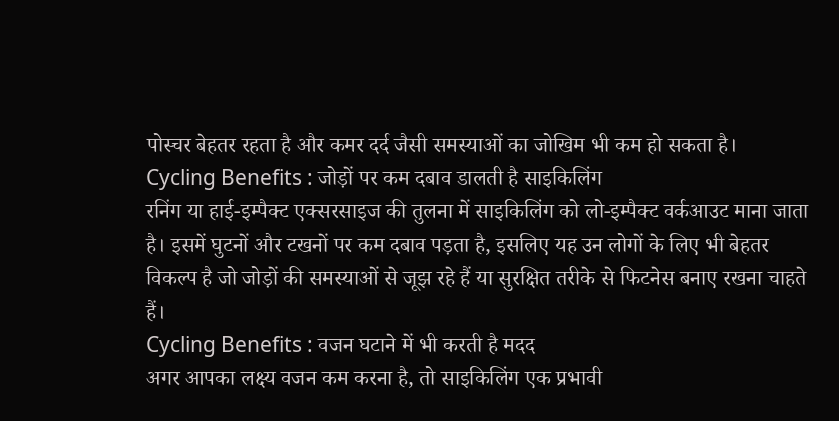पोस्चर बेहतर रहता है और कमर दर्द जैसी समस्याओं का जोखिम भी कम हो सकता है।
Cycling Benefits : जोड़ों पर कम दबाव डालती है साइकिलिंग
रनिंग या हाई-इम्पैक्ट एक्सरसाइज की तुलना में साइकिलिंग को लो-इम्पैक्ट वर्कआउट माना जाता है। इसमें घुटनों और टखनों पर कम दबाव पड़ता है, इसलिए यह उन लोगों के लिए भी बेहतर विकल्प है जो जोड़ों की समस्याओं से जूझ रहे हैं या सुरक्षित तरीके से फिटनेस बनाए रखना चाहते हैं।
Cycling Benefits : वजन घटाने में भी करती है मदद
अगर आपका लक्ष्य वजन कम करना है, तो साइकिलिंग एक प्रभावी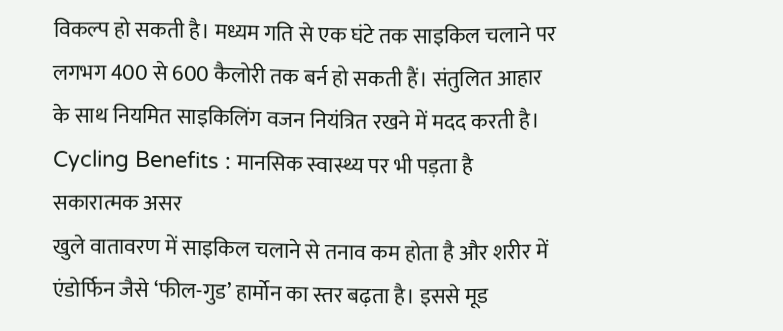विकल्प हो सकती है। मध्यम गति से एक घंटे तक साइकिल चलाने पर लगभग 400 से 600 कैलोरी तक बर्न हो सकती हैं। संतुलित आहार के साथ नियमित साइकिलिंग वजन नियंत्रित रखने में मदद करती है।
Cycling Benefits : मानसिक स्वास्थ्य पर भी पड़ता है सकारात्मक असर
खुले वातावरण में साइकिल चलाने से तनाव कम होता है और शरीर में एंडोर्फिन जैसे ‘फील-गुड’ हार्मोन का स्तर बढ़ता है। इससे मूड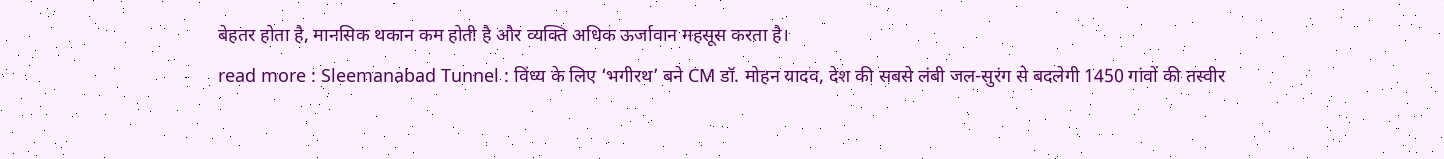बेहतर होता है, मानसिक थकान कम होती है और व्यक्ति अधिक ऊर्जावान महसूस करता है।
read more : Sleemanabad Tunnel : विंध्य के लिए ‘भगीरथ’ बने CM डॉ. मोहन यादव, देश की सबसे लंबी जल-सुरंग से बदलेगी 1450 गांवों की तस्वीर